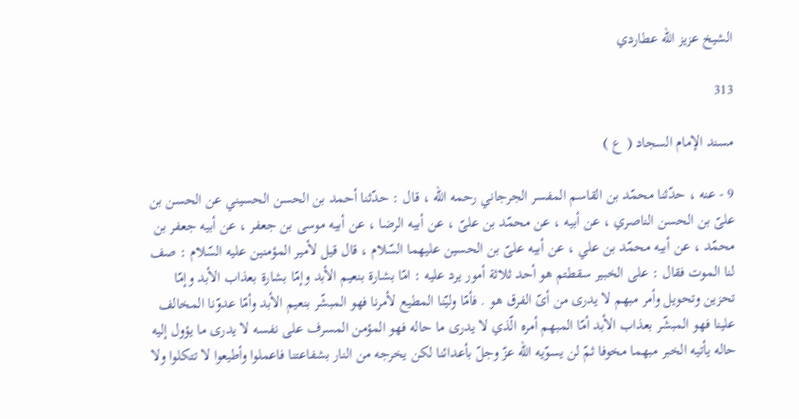الشيخ عزيز الله عطاردي

313

مسند الإمام السجاد ( ع )

9 - عنه ، حدّثنا محمّد بن القاسم المفسر الجرجاني رحمه اللّه ، قال : حدّثنا أحمد بن الحسن الحسيني عن الحسن بن علىّ بن الحسن الناصري ، عن أبيه ، عن محمّد بن علىّ ، عن أبيه الرضا ، عن أبيه موسى بن جعفر ، عن أبيه جعفر بن محمّد ، عن أبيه محمّد بن علي ، عن أبيه علىّ بن الحسين عليهما السّلام ، قال قيل لأمير المؤمنين عليه السّلام : صف لنا الموت فقال : على الخبير سقطتم هو أحد ثلاثة أمور يرد عليه : امّا بشارة بنعيم الأبد وإمّا بشارة بعذاب الأبد وإمّا تحزين وتحويل وأمر مبهم لا يدرى من أىّ الفرق هو . فأمّا وليّنا المطيع لأمرنا فهو المبشّر بنعيم الأبد وأمّا عدوّنا المخالف علينا فهو المبشّر بعذاب الأبد أمّا المبهم أمره الّذي لا يدرى ما حاله فهو المؤمن المسرف على نفسه لا يدرى ما يؤول إليه حاله يأتيه الخبر مبهما مخوفا ثمّ لن يسوّيه اللّه عزّ وجلّ بأعدائنا لكن يخرجه من النار بشفاعتنا فاعملوا وأطيعوا لا تتكلوا ولا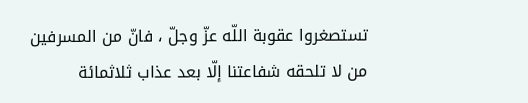تستصغروا عقوبة اللّه عزّ وجلّ ، فانّ من المسرفين من لا تلحقه شفاعتنا إلّا بعد عذاب ثلاثمائة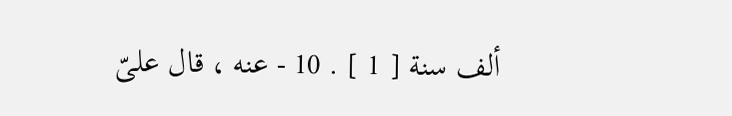ألف سنة [ 1 ] . 10 - عنه ، قال علىّ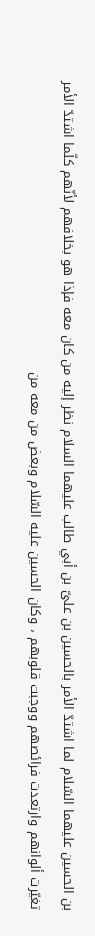بن الحسين عليهما السّلام لما اشتدّ الأمر بالحسين بن علىّ بن أبي طالب عليهما السلام نظر إليه من كان معه فإذا هو بخلافهم لأنّهم كلّما اشتدّ الأمر تغيّرت ألوانهم وارتعدت فرائصهم ووجبت قلوبهم ، وكان الحسين عليه السّلام وبعض من معه من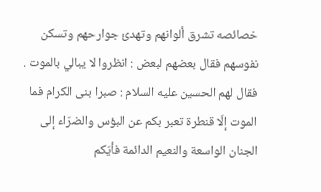خصائصه تشرق ألوانهم وتهدئ جوارحهم وتسكن نفوسهم فقال بعضهم لبعض : انظروا لا يبالي بالموت . فقال لهم الحسين عليه السلام : صبرا بنى الكرام فما الموت إلّا قنطرة تعبر بكم عن البؤس والضرّاء إلى الجنان الواسعة والنعيم الدائمة فأيّكم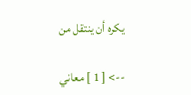يكره أن ينتقل من

--> [ 1 ] معاني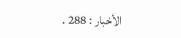الأخبار : 288 .